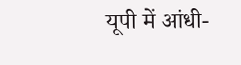यूपी में आंधी-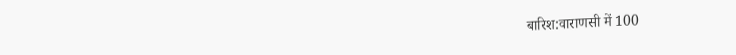बारिश:वाराणसी में 100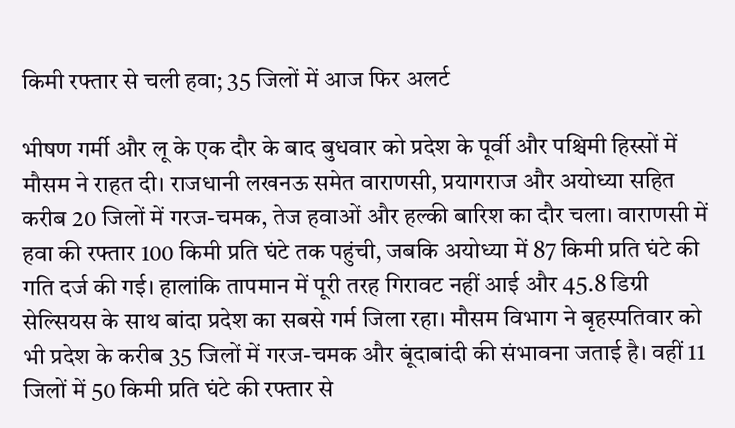किमी रफ्तार से चली हवा; 35 जिलों में आज फिर अलर्ट

भीषण गर्मी और लू के एक दौर के बाद बुधवार को प्रदेश के पूर्वी और पश्चिमी हिस्सों में मौसम ने राहत दी। राजधानी लखनऊ समेत वाराणसी, प्रयागराज और अयोध्या सहित करीब 20 जिलों में गरज-चमक, तेज हवाओं और हल्की बारिश का दौर चला। वाराणसी में हवा की रफ्तार 100 किमी प्रति घंटे तक पहुंची, जबकि अयोध्या में 87 किमी प्रति घंटे की गति दर्ज की गई। हालांकि तापमान में पूरी तरह गिरावट नहीं आई और 45.8 डिग्री सेल्सियस के साथ बांदा प्रदेश का सबसे गर्म जिला रहा। मौसम विभाग ने बृहस्पतिवार को भी प्रदेश के करीब 35 जिलों में गरज-चमक और बूंदाबांदी की संभावना जताई है। वहीं 11 जिलों में 50 किमी प्रति घंटे की रफ्तार से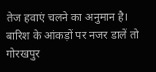तेज हवाएं चलने का अनुमान है। बारिश के आंकड़ों पर नजर डालें तो गोरखपुर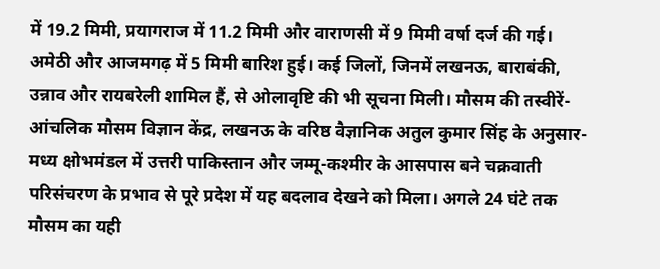में 19.2 मिमी, प्रयागराज में 11.2 मिमी और वाराणसी में 9 मिमी वर्षा दर्ज की गई। अमेठी और आजमगढ़ में 5 मिमी बारिश हुई। कई जिलों, जिनमें लखनऊ, बाराबंकी, उन्नाव और रायबरेली शामिल हैं, से ओलावृष्टि की भी सूचना मिली। मौसम की तस्वीरें- आंचलिक मौसम विज्ञान केंद्र, लखनऊ के वरिष्ठ वैज्ञानिक अतुल कुमार सिंह के अनुसार- मध्य क्षोभमंडल में उत्तरी पाकिस्तान और जम्मू-कश्मीर के आसपास बने चक्रवाती परिसंचरण के प्रभाव से पूरे प्रदेश में यह बदलाव देखने को मिला। अगले 24 घंटे तक मौसम का यही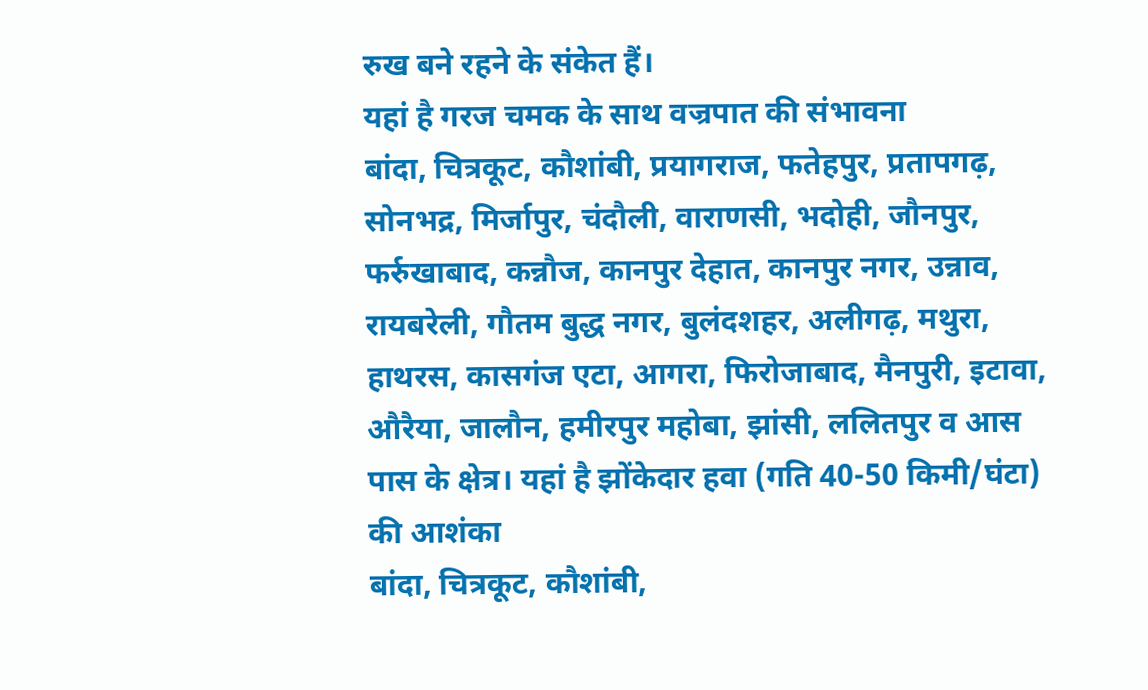रुख बने रहने के संकेत हैं।
यहां है गरज चमक के साथ वज्रपात की संभावना
बांदा, चित्रकूट, कौशांबी, प्रयागराज, फतेहपुर, प्रतापगढ़, सोनभद्र, मिर्जापुर, चंदौली, वाराणसी, भदोही, जौनपुर, फर्रुखाबाद, कन्नौज, कानपुर देहात, कानपुर नगर, उन्नाव, रायबरेली, गौतम बुद्ध नगर, बुलंदशहर, अलीगढ़, मथुरा, हाथरस, कासगंज एटा, आगरा, फिरोजाबाद, मैनपुरी, इटावा, औरैया, जालौन, हमीरपुर महोबा, झांसी, ललितपुर व आस पास के क्षेत्र। यहां है झोंकेदार हवा (गति 40-50 किमी/घंटा) की आशंका
बांदा, चित्रकूट, कौशांबी,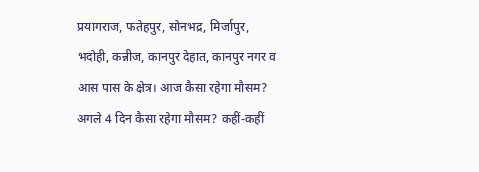प्रयागराज, फतेहपुर, सोनभद्र, मिर्जापुर, भदोही, कन्नीज, कानपुर देहात, कानपुर नगर व आस पास के क्षेत्र। आज कैसा रहेगा मौसम? अगले 4 दिन कैसा रहेगा मौसम? कहीं-कहीं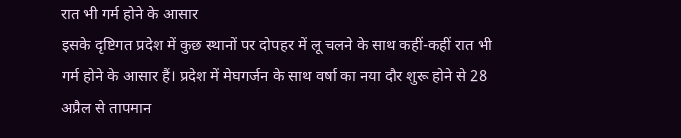रात भी गर्म होने के आसार
इसके दृष्टिगत प्रदेश में कुछ स्थानों पर दोपहर में लू चलने के साथ कहीं-कहीं रात भी गर्म होने के आसार हैं। प्रदेश में मेघगर्जन के साथ वर्षा का नया दौर शुरू होने से 28 अप्रैल से तापमान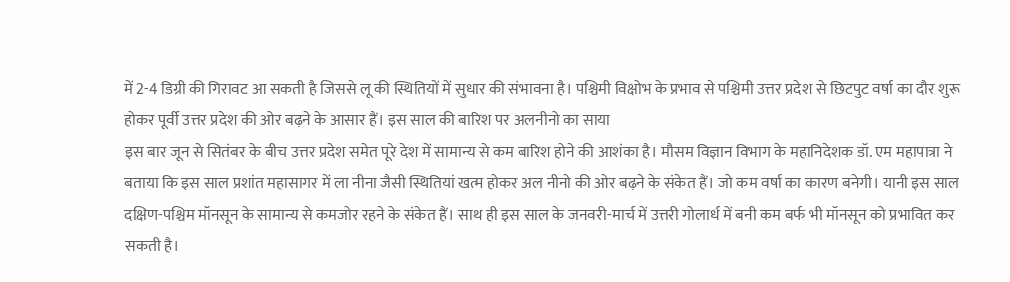में 2-4 डिग्री की गिरावट आ सकती है जिससे लू की स्थितियों में सुधार की संभावना है। पश्चिमी विक्षोभ के प्रभाव से पश्चिमी उत्तर प्रदेश से छिटपुट वर्षा का दौर शुरू होकर पूर्वी उत्तर प्रदेश की ओर बढ़ने के आसार हैं। इस साल की बारिश पर अलनीनो का साया
इस बार जून से सितंबर के बीच उत्तर प्रदेश समेत पूरे देश में सामान्य से कम बारिश होने की आशंका है। मौसम विज्ञान विभाग के महानिदेशक डॉ. एम महापात्रा ने बताया कि इस साल प्रशांत महासागर में ला नीना जैसी स्थितियां खत्म होकर अल नीनो की ओर बढ़ने के संकेत हैं। जो कम वर्षा का कारण बनेगी। यानी इस साल दक्षिण-पश्चिम मॉनसून के सामान्य से कमजोर रहने के संकेत हैं। साथ ही इस साल के जनवरी-मार्च में उत्तरी गोलार्ध में बनी कम बर्फ भी मॉनसून को प्रभावित कर सकती है।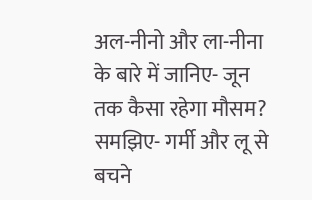अल-नीनो और ला-नीना के बारे में जानिए- जून तक कैसा रहेगा मौसम? समझिए- गर्मी और लू से बचने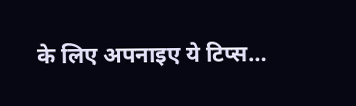के लिए अपनाइए ये टिप्स…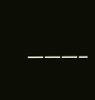———–